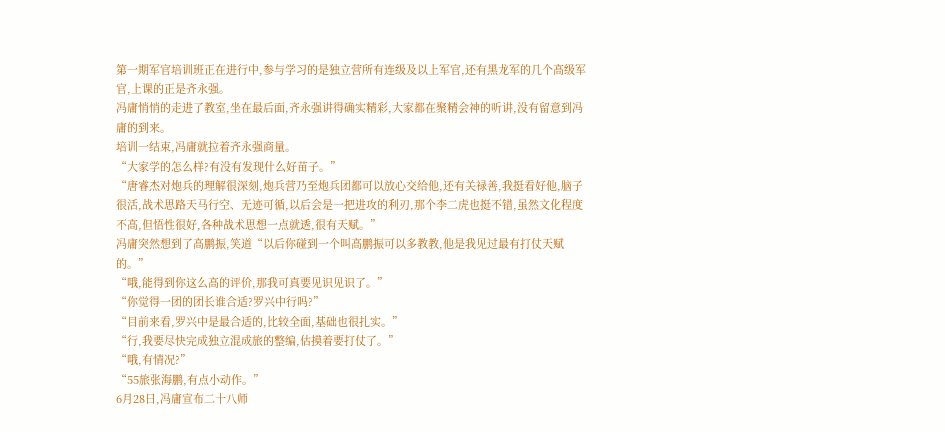第一期军官培训班正在进行中,参与学习的是独立营所有连级及以上军官,还有黑龙军的几个高级军官,上课的正是齐永强。
冯庸悄悄的走进了教室,坐在最后面,齐永强讲得确实精彩,大家都在聚精会神的听讲,没有留意到冯庸的到来。
培训一结束,冯庸就拉着齐永强商量。
“大家学的怎么样?有没有发现什么好苗子。”
“唐睿杰对炮兵的理解很深刻,炮兵营乃至炮兵团都可以放心交给他,还有关禄善,我挺看好他,脑子很活,战术思路天马行空、无迹可循,以后会是一把进攻的利刃,那个李二虎也挺不错,虽然文化程度不高,但悟性很好,各种战术思想一点就透,很有天赋。”
冯庸突然想到了高鹏振,笑道“以后你碰到一个叫高鹏振可以多教教,他是我见过最有打仗天赋的。”
“哦,能得到你这么高的评价,那我可真要见识见识了。”
“你觉得一团的团长谁合适?罗兴中行吗?”
“目前来看,罗兴中是最合适的,比较全面,基础也很扎实。”
“行,我要尽快完成独立混成旅的整编,估摸着要打仗了。”
“哦,有情况?”
“55旅张海鹏,有点小动作。”
6月28日,冯庸宣布二十八师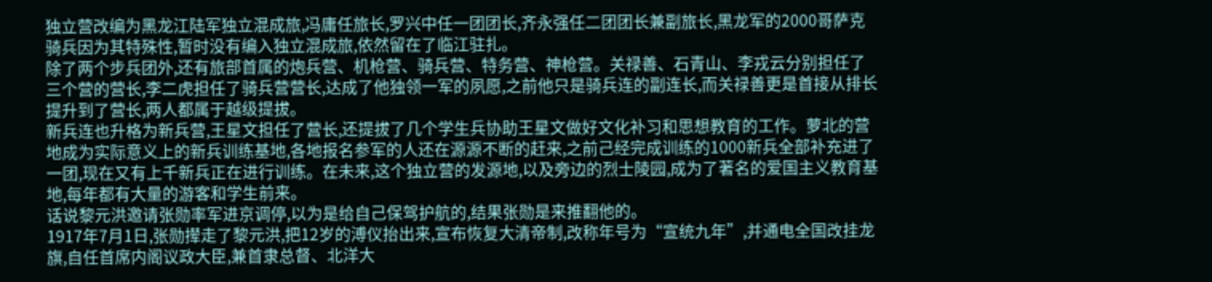独立营改编为黑龙江陆军独立混成旅,冯庸任旅长,罗兴中任一团团长,齐永强任二团团长兼副旅长,黑龙军的2000哥萨克骑兵因为其特殊性,暂时没有编入独立混成旅,依然留在了临江驻扎。
除了两个步兵团外,还有旅部首属的炮兵营、机枪营、骑兵营、特务营、神枪营。关禄善、石青山、李戎云分别担任了三个营的营长,李二虎担任了骑兵营营长,达成了他独领一军的夙愿,之前他只是骑兵连的副连长,而关禄善更是首接从排长提升到了营长,两人都属于越级提拔。
新兵连也升格为新兵营,王星文担任了营长,还提拔了几个学生兵协助王星文做好文化补习和思想教育的工作。萝北的营地成为实际意义上的新兵训练基地,各地报名参军的人还在源源不断的赶来,之前己经完成训练的1000新兵全部补充进了一团,现在又有上千新兵正在进行训练。在未来,这个独立营的发源地,以及旁边的烈士陵园,成为了著名的爱国主义教育基地,每年都有大量的游客和学生前来。
话说黎元洪邀请张勋率军进京调停,以为是给自己保驾护航的,结果张勋是来推翻他的。
1917年7月1日,张勋撵走了黎元洪,把12岁的溥仪抬出来,宣布恢复大清帝制,改称年号为“宣统九年”,并通电全国改挂龙旗,自任首席内阁议政大臣,兼首隶总督、北洋大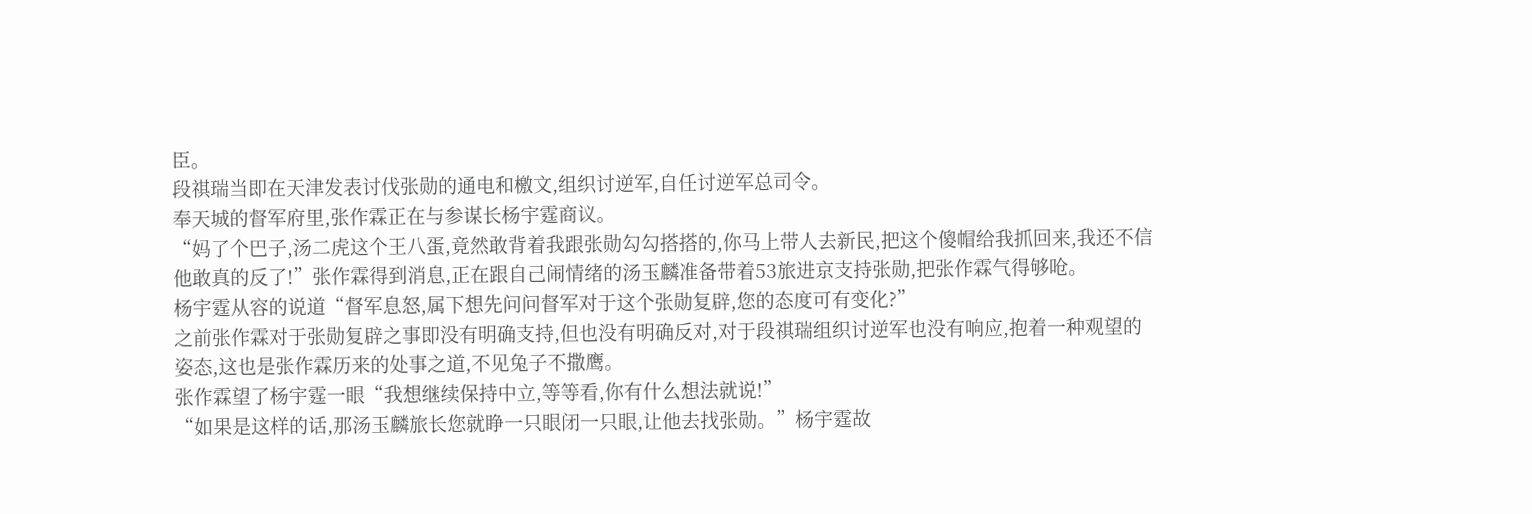臣。
段祺瑞当即在天津发表讨伐张勋的通电和檄文,组织讨逆军,自任讨逆军总司令。
奉天城的督军府里,张作霖正在与参谋长杨宇霆商议。
“妈了个巴子,汤二虎这个王八蛋,竟然敢背着我跟张勋勾勾搭搭的,你马上带人去新民,把这个傻帽给我抓回来,我还不信他敢真的反了!”张作霖得到消息,正在跟自己闹情绪的汤玉麟准备带着53旅进京支持张勋,把张作霖气得够呛。
杨宇霆从容的说道“督军息怒,属下想先问问督军对于这个张勋复辟,您的态度可有变化?”
之前张作霖对于张勋复辟之事即没有明确支持,但也没有明确反对,对于段祺瑞组织讨逆军也没有响应,抱着一种观望的姿态,这也是张作霖历来的处事之道,不见兔子不撒鹰。
张作霖望了杨宇霆一眼“我想继续保持中立,等等看,你有什么想法就说!”
“如果是这样的话,那汤玉麟旅长您就睁一只眼闭一只眼,让他去找张勋。”杨宇霆故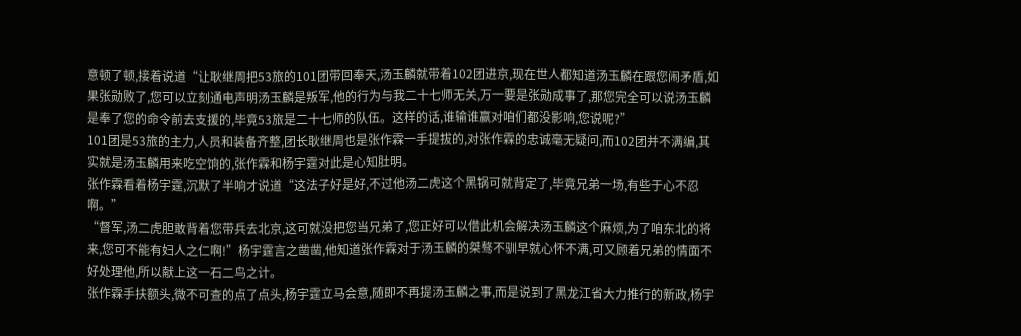意顿了顿,接着说道“让耿继周把53旅的101团带回奉天,汤玉麟就带着102团进京,现在世人都知道汤玉麟在跟您闹矛盾,如果张勋败了,您可以立刻通电声明汤玉麟是叛军,他的行为与我二十七师无关,万一要是张勋成事了,那您完全可以说汤玉麟是奉了您的命令前去支援的,毕竟53旅是二十七师的队伍。这样的话,谁输谁赢对咱们都没影响,您说呢?”
101团是53旅的主力,人员和装备齐整,团长耿继周也是张作霖一手提拔的,对张作霖的忠诚毫无疑问,而102团并不满编,其实就是汤玉麟用来吃空饷的,张作霖和杨宇霆对此是心知肚明。
张作霖看着杨宇霆,沉默了半响才说道“这法子好是好,不过他汤二虎这个黑锅可就背定了,毕竟兄弟一场,有些于心不忍啊。”
“督军,汤二虎胆敢背着您带兵去北京,这可就没把您当兄弟了,您正好可以借此机会解决汤玉麟这个麻烦,为了咱东北的将来,您可不能有妇人之仁啊!”杨宇霆言之凿凿,他知道张作霖对于汤玉麟的桀骜不驯早就心怀不满,可又顾着兄弟的情面不好处理他,所以献上这一石二鸟之计。
张作霖手扶额头,微不可查的点了点头,杨宇霆立马会意,随即不再提汤玉麟之事,而是说到了黑龙江省大力推行的新政,杨宇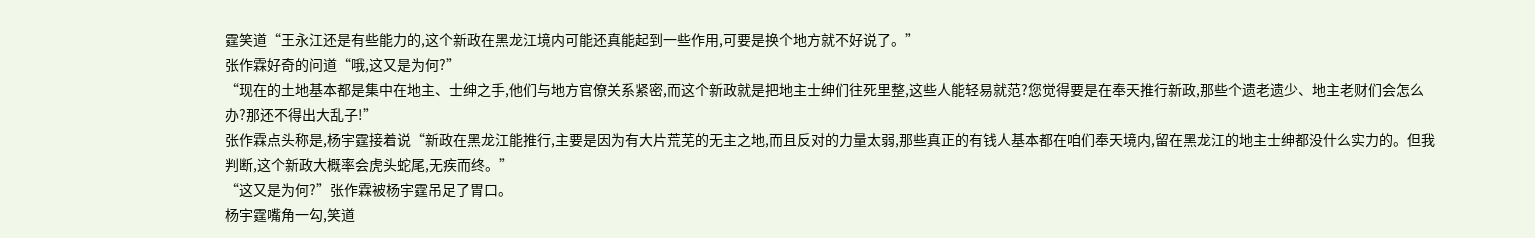霆笑道“王永江还是有些能力的,这个新政在黑龙江境内可能还真能起到一些作用,可要是换个地方就不好说了。”
张作霖好奇的问道“哦,这又是为何?”
“现在的土地基本都是集中在地主、士绅之手,他们与地方官僚关系紧密,而这个新政就是把地主士绅们往死里整,这些人能轻易就范?您觉得要是在奉天推行新政,那些个遗老遗少、地主老财们会怎么办?那还不得出大乱子!”
张作霖点头称是,杨宇霆接着说“新政在黑龙江能推行,主要是因为有大片荒芜的无主之地,而且反对的力量太弱,那些真正的有钱人基本都在咱们奉天境内,留在黑龙江的地主士绅都没什么实力的。但我判断,这个新政大概率会虎头蛇尾,无疾而终。”
“这又是为何?”张作霖被杨宇霆吊足了胃口。
杨宇霆嘴角一勾,笑道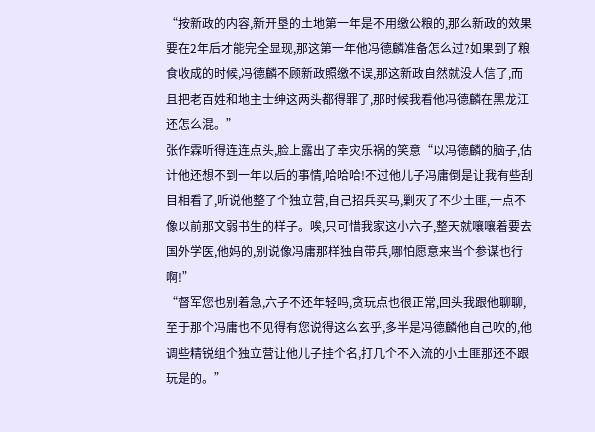“按新政的内容,新开垦的土地第一年是不用缴公粮的,那么新政的效果要在2年后才能完全显现,那这第一年他冯德麟准备怎么过?如果到了粮食收成的时候,冯德麟不顾新政照缴不误,那这新政自然就没人信了,而且把老百姓和地主士绅这两头都得罪了,那时候我看他冯德麟在黑龙江还怎么混。”
张作霖听得连连点头,脸上露出了幸灾乐祸的笑意“以冯德麟的脑子,估计他还想不到一年以后的事情,哈哈哈!不过他儿子冯庸倒是让我有些刮目相看了,听说他整了个独立营,自己招兵买马,剿灭了不少土匪,一点不像以前那文弱书生的样子。唉,只可惜我家这小六子,整天就嚷嚷着要去国外学医,他妈的,别说像冯庸那样独自带兵,哪怕愿意来当个参谋也行啊!”
“督军您也别着急,六子不还年轻吗,贪玩点也很正常,回头我跟他聊聊,至于那个冯庸也不见得有您说得这么玄乎,多半是冯德麟他自己吹的,他调些精锐组个独立营让他儿子挂个名,打几个不入流的小土匪那还不跟玩是的。”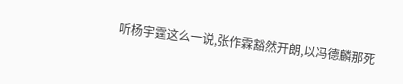听杨宇霆这么一说,张作霖豁然开朗,以冯德麟那死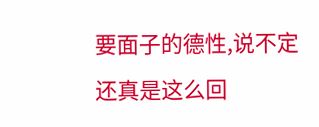要面子的德性,说不定还真是这么回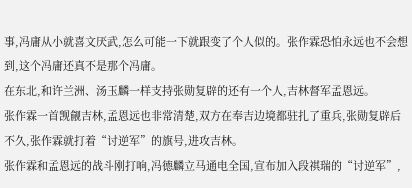事,冯庸从小就喜文厌武,怎么可能一下就跟变了个人似的。张作霖恐怕永远也不会想到,这个冯庸还真不是那个冯庸。
在东北,和许兰洲、汤玉麟一样支持张勋复辟的还有一个人,吉林督军孟恩远。
张作霖一首觊觎吉林,孟恩远也非常清楚,双方在奉吉边境都驻扎了重兵,张勋复辟后不久,张作霖就打着“讨逆军”的旗号,进攻吉林。
张作霖和孟恩远的战斗刚打响,冯德麟立马通电全国,宣布加入段祺瑞的“讨逆军”,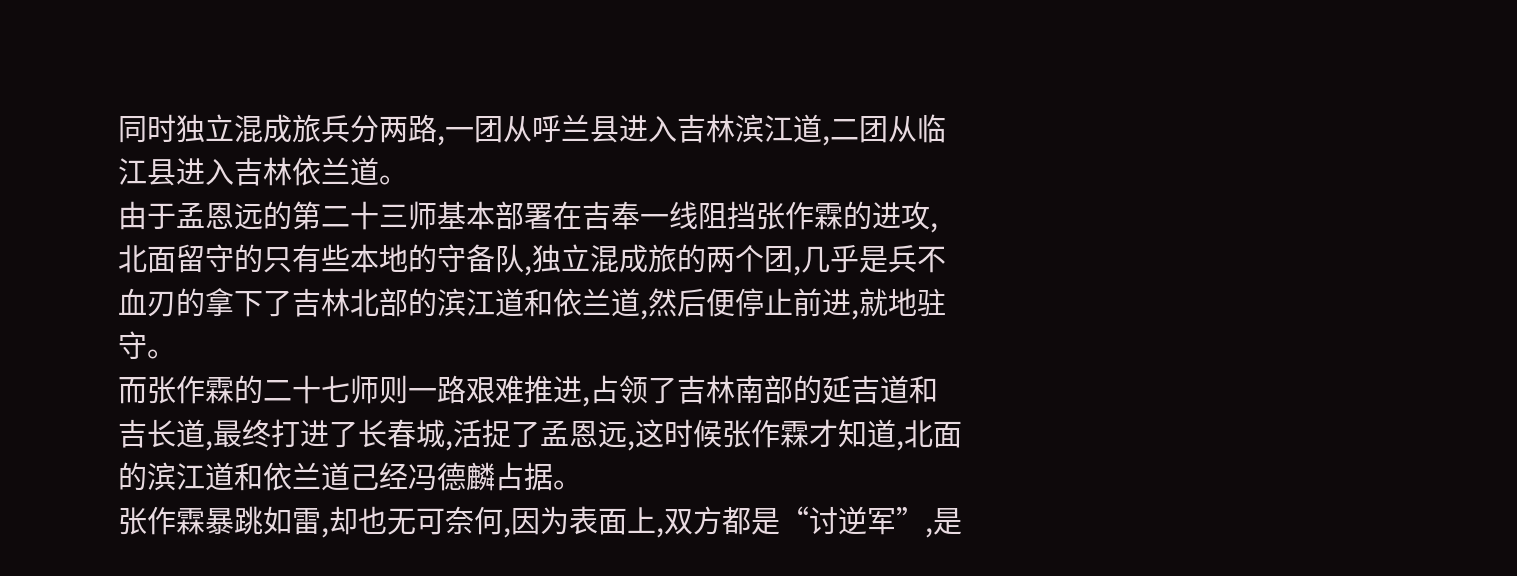同时独立混成旅兵分两路,一团从呼兰县进入吉林滨江道,二团从临江县进入吉林依兰道。
由于孟恩远的第二十三师基本部署在吉奉一线阻挡张作霖的进攻,北面留守的只有些本地的守备队,独立混成旅的两个团,几乎是兵不血刃的拿下了吉林北部的滨江道和依兰道,然后便停止前进,就地驻守。
而张作霖的二十七师则一路艰难推进,占领了吉林南部的延吉道和吉长道,最终打进了长春城,活捉了孟恩远,这时候张作霖才知道,北面的滨江道和依兰道己经冯德麟占据。
张作霖暴跳如雷,却也无可奈何,因为表面上,双方都是“讨逆军”,是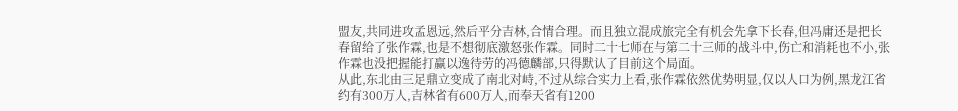盟友,共同进攻孟恩远,然后平分吉林,合情合理。而且独立混成旅完全有机会先拿下长春,但冯庸还是把长春留给了张作霖,也是不想彻底激怒张作霖。同时二十七师在与第二十三师的战斗中,伤亡和消耗也不小,张作霖也没把握能打赢以逸待劳的冯德麟部,只得默认了目前这个局面。
从此,东北由三足鼎立变成了南北对峙,不过从综合实力上看,张作霖依然优势明显,仅以人口为例,黑龙江省约有300万人,吉林省有600万人,而奉天省有1200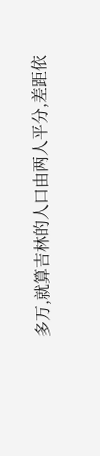多万,就算吉林的人口由两人平分,差距依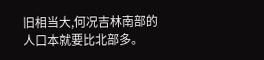旧相当大,何况吉林南部的人口本就要比北部多。